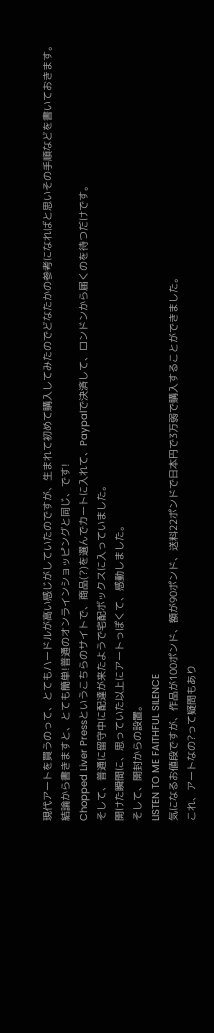現代アートを買うのって、とてもハードルが高い感じがしていたのですが、生まれて初めて購入してみたのでどなたかの参考になればと思いその手順などを書いておきます。
結論から書きますと、とても簡単!普通のオンラインショッピングと同じ、です!
Chopped Liver Pressというこちらのサイトで、商品(?)を選んでカートに入れて、Paypalで決済して、ロンドンから届くのを待つだけです。
そして、普通に留守中に配達が来たようで宅配ボックスに入っていました。
開けた瞬間に、思っていた以上にアートっぽくて、感動しました。
そして、開封からの設置。
LISTEN TO ME FAITHFUL SILENCE
気になるお値段ですが、作品が100ポンド、額が90ポンド、送料22ポンドで日本円で3万弱で購入することができました。
これ、アートなの?って疑問もあり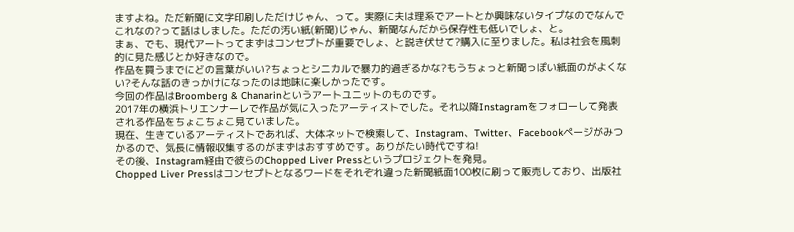ますよね。ただ新聞に文字印刷しただけじゃん、って。実際に夫は理系でアートとか興味ないタイプなのでなんでこれなの?って話はしました。ただの汚い紙(新聞)じゃん、新聞なんだから保存性も低いでしょ、と。
まぁ、でも、現代アートってまずはコンセプトが重要でしょ、と説き伏せて?購入に至りました。私は社会を風刺的に見た感じとか好きなので。
作品を買うまでにどの言葉がいい?ちょっとシニカルで暴力的過ぎるかな?もうちょっと新聞っぽい紙面のがよくない?そんな話のきっかけになったのは地味に楽しかったです。
今回の作品はBroomberg & Chanarinというアートユニットのものです。
2017年の横浜トリエンナーレで作品が気に入ったアーティストでした。それ以降Instagramをフォローして発表される作品をちょこちょこ見ていました。
現在、生きているアーティストであれば、大体ネットで検索して、Instagram、Twitter、Facebookページがみつかるので、気長に情報収集するのがまずはおすすめです。ありがたい時代ですね!
その後、Instagram経由で彼らのChopped Liver Pressというプロジェクトを発見。
Chopped Liver Pressはコンセプトとなるワードをそれぞれ違った新聞紙面100枚に刷って販売しており、出版社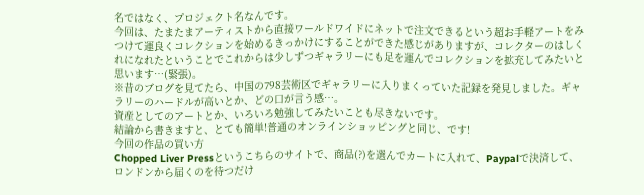名ではなく、プロジェクト名なんです。
今回は、たまたまアーティストから直接ワールドワイドにネットで注文できるという超お手軽アートをみつけて運良くコレクションを始めるきっかけにすることができた感じがありますが、コレクターのはしくれになれたということでこれからは少しずつギャラリーにも足を運んでコレクションを拡充してみたいと思います…(緊張)。
※昔のブログを見てたら、中国の798芸術区でギャラリーに入りまくっていた記録を発見しました。ギャラリーのハードルが高いとか、どの口が言う感…。
資産としてのアートとか、いろいろ勉強してみたいことも尽きないです。
結論から書きますと、とても簡単!普通のオンラインショッピングと同じ、です!
今回の作品の買い方
Chopped Liver Pressというこちらのサイトで、商品(?)を選んでカートに入れて、Paypalで決済して、ロンドンから届くのを待つだけ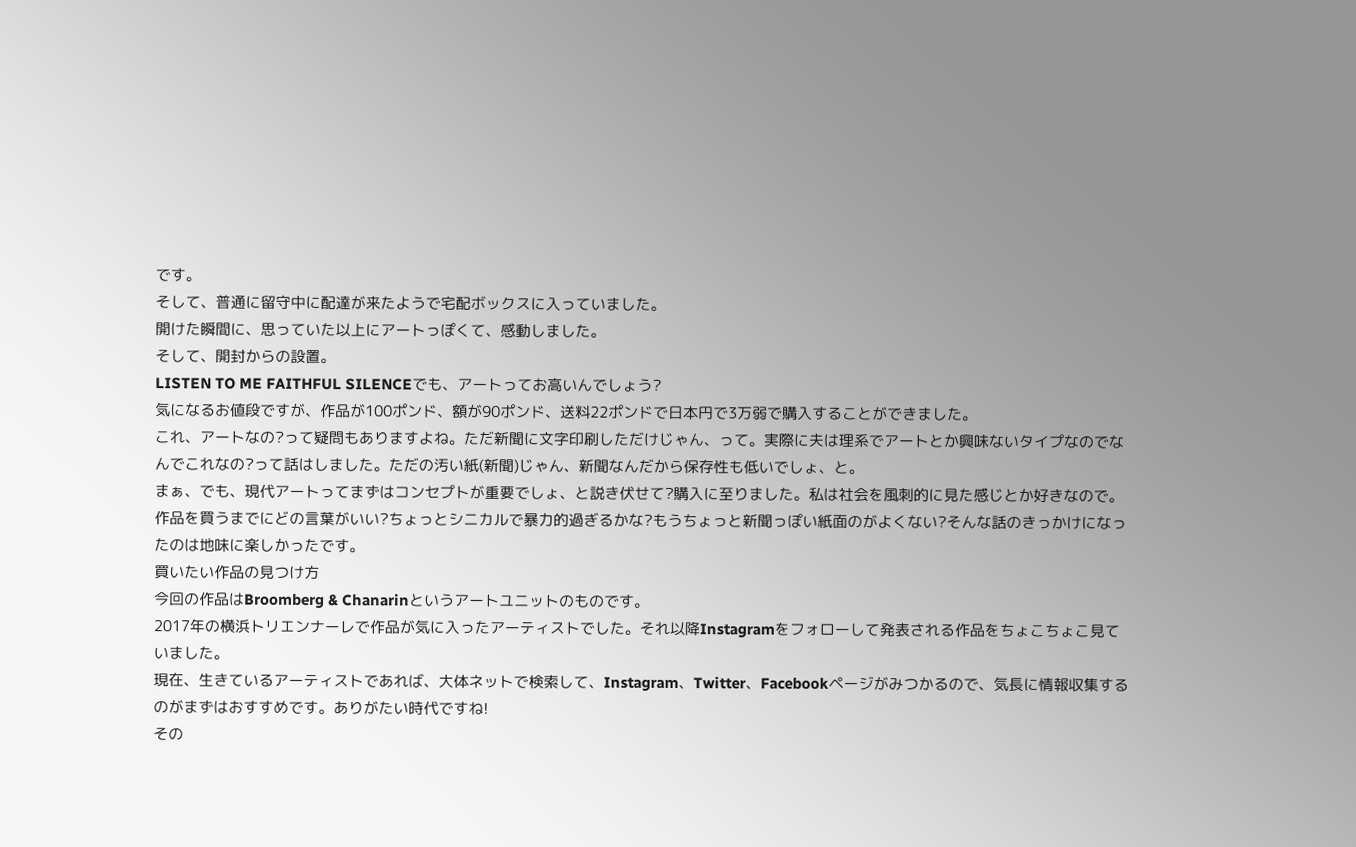です。
そして、普通に留守中に配達が来たようで宅配ボックスに入っていました。
開けた瞬間に、思っていた以上にアートっぽくて、感動しました。
そして、開封からの設置。
LISTEN TO ME FAITHFUL SILENCEでも、アートってお高いんでしょう?
気になるお値段ですが、作品が100ポンド、額が90ポンド、送料22ポンドで日本円で3万弱で購入することができました。
これ、アートなの?って疑問もありますよね。ただ新聞に文字印刷しただけじゃん、って。実際に夫は理系でアートとか興味ないタイプなのでなんでこれなの?って話はしました。ただの汚い紙(新聞)じゃん、新聞なんだから保存性も低いでしょ、と。
まぁ、でも、現代アートってまずはコンセプトが重要でしょ、と説き伏せて?購入に至りました。私は社会を風刺的に見た感じとか好きなので。
作品を買うまでにどの言葉がいい?ちょっとシニカルで暴力的過ぎるかな?もうちょっと新聞っぽい紙面のがよくない?そんな話のきっかけになったのは地味に楽しかったです。
買いたい作品の見つけ方
今回の作品はBroomberg & Chanarinというアートユニットのものです。
2017年の横浜トリエンナーレで作品が気に入ったアーティストでした。それ以降Instagramをフォローして発表される作品をちょこちょこ見ていました。
現在、生きているアーティストであれば、大体ネットで検索して、Instagram、Twitter、Facebookページがみつかるので、気長に情報収集するのがまずはおすすめです。ありがたい時代ですね!
その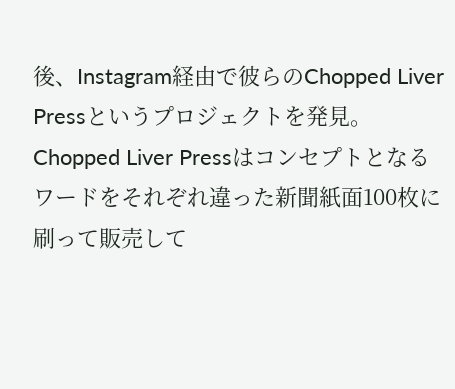後、Instagram経由で彼らのChopped Liver Pressというプロジェクトを発見。
Chopped Liver Pressはコンセプトとなるワードをそれぞれ違った新聞紙面100枚に刷って販売して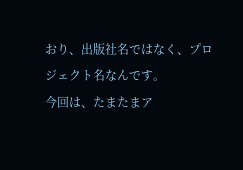おり、出版社名ではなく、プロジェクト名なんです。
今回は、たまたまア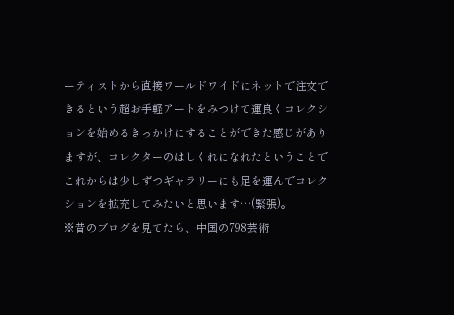ーティストから直接ワールドワイドにネットで注文できるという超お手軽アートをみつけて運良くコレクションを始めるきっかけにすることができた感じがありますが、コレクターのはしくれになれたということでこれからは少しずつギャラリーにも足を運んでコレクションを拡充してみたいと思います…(緊張)。
※昔のブログを見てたら、中国の798芸術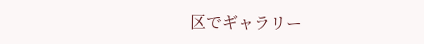区でギャラリー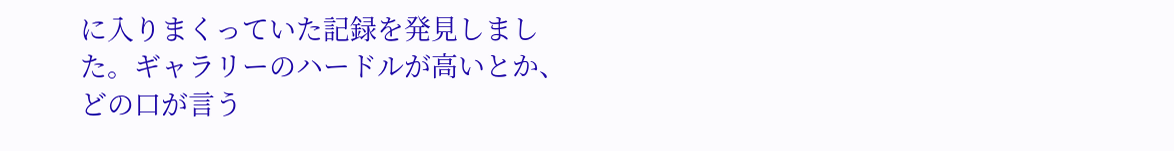に入りまくっていた記録を発見しました。ギャラリーのハードルが高いとか、どの口が言う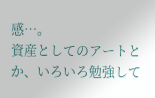感…。
資産としてのアートとか、いろいろ勉強して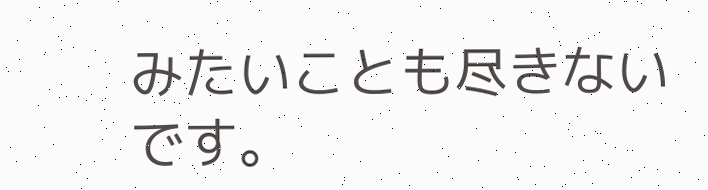みたいことも尽きないです。